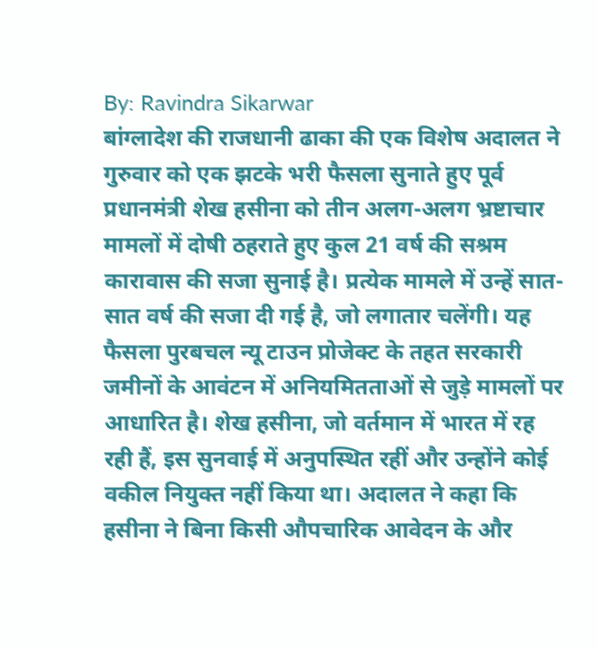By: Ravindra Sikarwar
बांग्लादेश की राजधानी ढाका की एक विशेष अदालत ने गुरुवार को एक झटके भरी फैसला सुनाते हुए पूर्व प्रधानमंत्री शेख हसीना को तीन अलग-अलग भ्रष्टाचार मामलों में दोषी ठहराते हुए कुल 21 वर्ष की सश्रम कारावास की सजा सुनाई है। प्रत्येक मामले में उन्हें सात-सात वर्ष की सजा दी गई है, जो लगातार चलेंगी। यह फैसला पुरबचल न्यू टाउन प्रोजेक्ट के तहत सरकारी जमीनों के आवंटन में अनियमितताओं से जुड़े मामलों पर आधारित है। शेख हसीना, जो वर्तमान में भारत में रह रही हैं, इस सुनवाई में अनुपस्थित रहीं और उन्होंने कोई वकील नियुक्त नहीं किया था। अदालत ने कहा कि हसीना ने बिना किसी औपचारिक आवेदन के और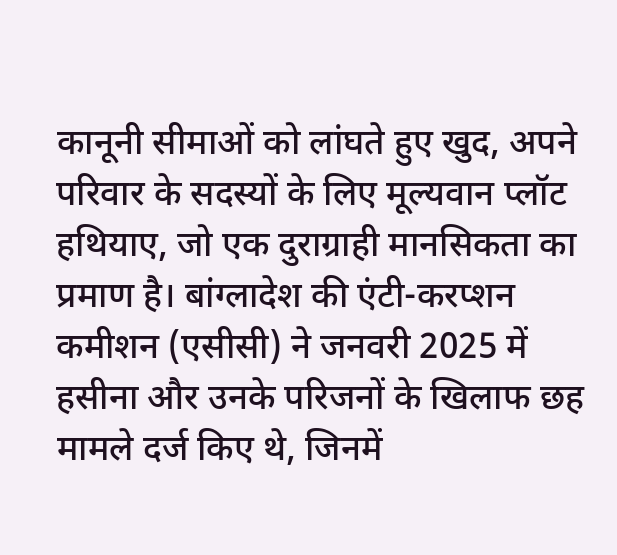कानूनी सीमाओं को लांघते हुए खुद, अपने परिवार के सदस्यों के लिए मूल्यवान प्लॉट हथियाए, जो एक दुराग्राही मानसिकता का प्रमाण है। बांग्लादेश की एंटी-करप्शन कमीशन (एसीसी) ने जनवरी 2025 में हसीना और उनके परिजनों के खिलाफ छह मामले दर्ज किए थे, जिनमें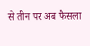से तीन पर अब फैसला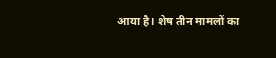आया है। शेष तीन मामलों का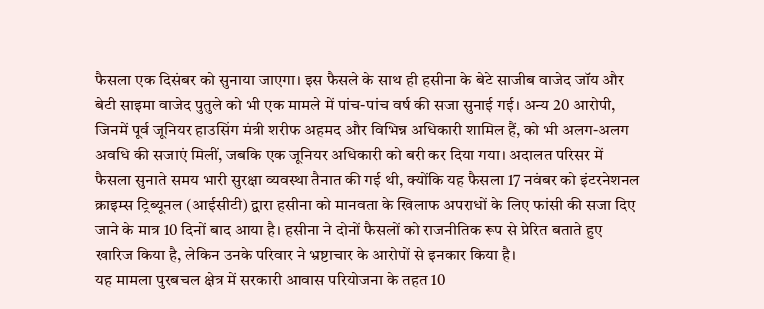फैसला एक दिसंबर को सुनाया जाएगा। इस फैसले के साथ ही हसीना के बेटे साजीब वाजेद जॉय और बेटी साइमा वाजेद पुतुले को भी एक मामले में पांच-पांच वर्ष की सजा सुनाई गई। अन्य 20 आरोपी, जिनमें पूर्व जूनियर हाउसिंग मंत्री शरीफ अहमद और विभिन्न अधिकारी शामिल हैं, को भी अलग-अलग अवधि की सजाएं मिलीं, जबकि एक जूनियर अधिकारी को बरी कर दिया गया। अदालत परिसर में फैसला सुनाते समय भारी सुरक्षा व्यवस्था तैनात की गई थी, क्योंकि यह फैसला 17 नवंबर को इंटरनेशनल क्राइम्स ट्रिब्यूनल (आईसीटी) द्वारा हसीना को मानवता के खिलाफ अपराधों के लिए फांसी की सजा दिए जाने के मात्र 10 दिनों बाद आया है। हसीना ने दोनों फैसलों को राजनीतिक रूप से प्रेरित बताते हुए खारिज किया है, लेकिन उनके परिवार ने भ्रष्टाचार के आरोपों से इनकार किया है।
यह मामला पुरबचल क्षेत्र में सरकारी आवास परियोजना के तहत 10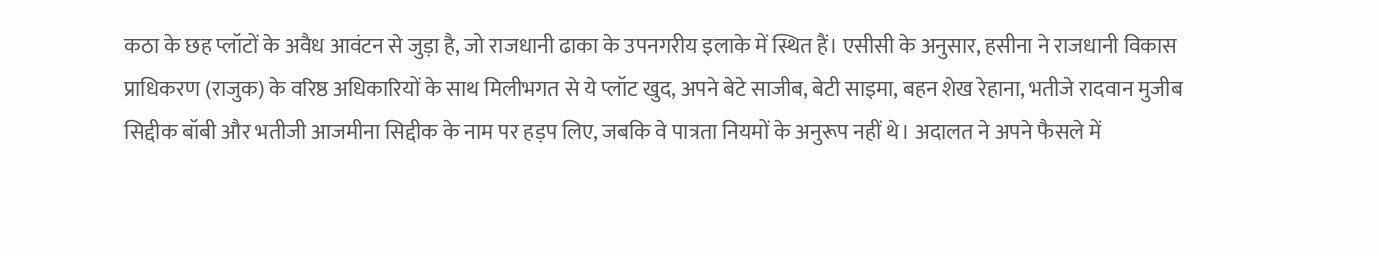कठा के छह प्लॉटों के अवैध आवंटन से जुड़ा है, जो राजधानी ढाका के उपनगरीय इलाके में स्थित हैं। एसीसी के अनुसार, हसीना ने राजधानी विकास प्राधिकरण (राजुक) के वरिष्ठ अधिकारियों के साथ मिलीभगत से ये प्लॉट खुद, अपने बेटे साजीब, बेटी साइमा, बहन शेख रेहाना, भतीजे रादवान मुजीब सिद्दीक बॉबी और भतीजी आजमीना सिद्दीक के नाम पर हड़प लिए, जबकि वे पात्रता नियमों के अनुरूप नहीं थे। अदालत ने अपने फैसले में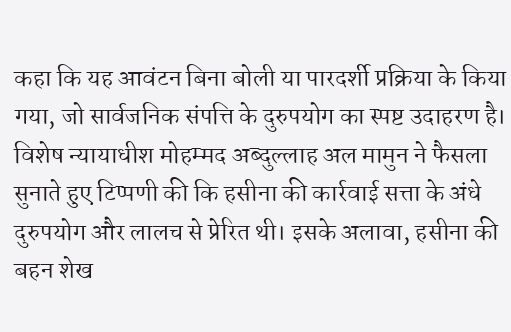कहा कि यह आवंटन बिना बोली या पारदर्शी प्रक्रिया के किया गया, जो सार्वजनिक संपत्ति के दुरुपयोग का स्पष्ट उदाहरण है। विशेष न्यायाधीश मोहम्मद अब्दुल्लाह अल मामुन ने फैसला सुनाते हुए टिप्पणी की कि हसीना की कार्रवाई सत्ता के अंधे दुरुपयोग और लालच से प्रेरित थी। इसके अलावा, हसीना की बहन शेख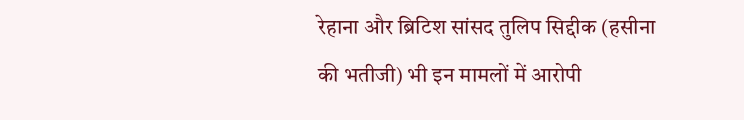रेहाना और ब्रिटिश सांसद तुलिप सिद्दीक (हसीना की भतीजी) भी इन मामलों में आरोपी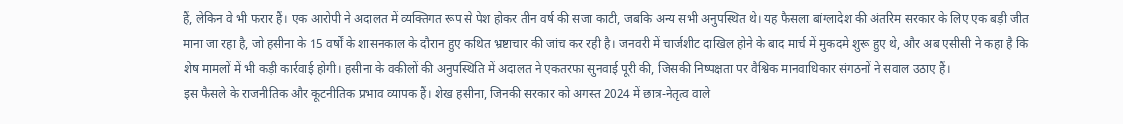हैं, लेकिन वे भी फरार हैं। एक आरोपी ने अदालत में व्यक्तिगत रूप से पेश होकर तीन वर्ष की सजा काटी, जबकि अन्य सभी अनुपस्थित थे। यह फैसला बांग्लादेश की अंतरिम सरकार के लिए एक बड़ी जीत माना जा रहा है, जो हसीना के 15 वर्षों के शासनकाल के दौरान हुए कथित भ्रष्टाचार की जांच कर रही है। जनवरी में चार्जशीट दाखिल होने के बाद मार्च में मुकदमे शुरू हुए थे, और अब एसीसी ने कहा है कि शेष मामलों में भी कड़ी कार्रवाई होगी। हसीना के वकीलों की अनुपस्थिति में अदालत ने एकतरफा सुनवाई पूरी की, जिसकी निष्पक्षता पर वैश्विक मानवाधिकार संगठनों ने सवाल उठाए हैं।
इस फैसले के राजनीतिक और कूटनीतिक प्रभाव व्यापक हैं। शेख हसीना, जिनकी सरकार को अगस्त 2024 में छात्र-नेतृत्व वाले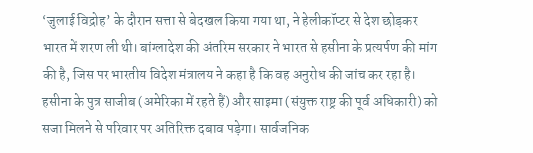‘जुलाई विद्रोह’ के दौरान सत्ता से बेदखल किया गया था, ने हेलीकॉप्टर से देश छोड़कर भारत में शरण ली थी। बांग्लादेश की अंतरिम सरकार ने भारत से हसीना के प्रत्यर्पण की मांग की है, जिस पर भारतीय विदेश मंत्रालय ने कहा है कि वह अनुरोध की जांच कर रहा है। हसीना के पुत्र साजीब (अमेरिका में रहते हैं) और साइमा (संयुक्त राष्ट्र की पूर्व अधिकारी) को सजा मिलने से परिवार पर अतिरिक्त दबाव पड़ेगा। सार्वजनिक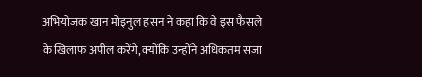अभियोजक खान मोइनुल हसन ने कहा कि वे इस फैसले के खिलाफ अपील करेंगे, क्योंकि उन्होंने अधिकतम सजा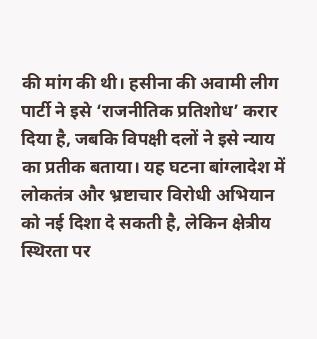की मांग की थी। हसीना की अवामी लीग पार्टी ने इसे ‘राजनीतिक प्रतिशोध’ करार दिया है, जबकि विपक्षी दलों ने इसे न्याय का प्रतीक बताया। यह घटना बांग्लादेश में लोकतंत्र और भ्रष्टाचार विरोधी अभियान को नई दिशा दे सकती है, लेकिन क्षेत्रीय स्थिरता पर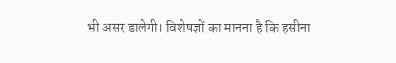भी असर डालेगी। विशेषज्ञों का मानना है कि हसीना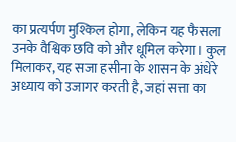का प्रत्यर्पण मुश्किल होगा, लेकिन यह फैसला उनके वैश्विक छवि को और धूमिल करेगा। कुल मिलाकर, यह सजा हसीना के शासन के अंधेरे अध्याय को उजागर करती है, जहां सत्ता का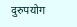दुरुपयोग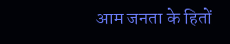आम जनता के हितों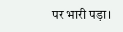पर भारी पड़ा।